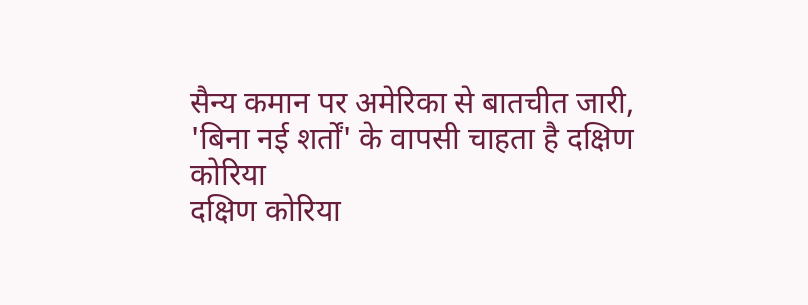सैन्य कमान पर अमेरिका से बातचीत जारी, 'बिना नई शर्तों' के वापसी चाहता है दक्षिण कोरिया
दक्षिण कोरिया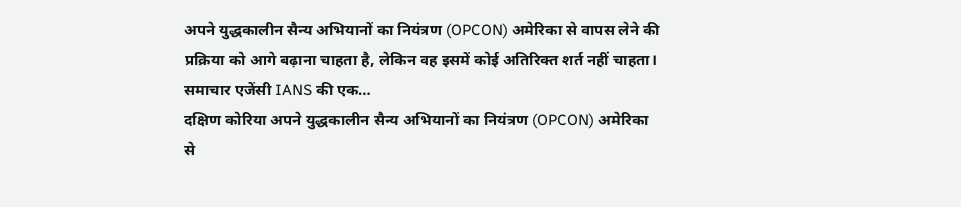अपने युद्धकालीन सैन्य अभियानों का नियंत्रण (OPCON) अमेरिका से वापस लेने की प्रक्रिया को आगे बढ़ाना चाहता है, लेकिन वह इसमें कोई अतिरिक्त शर्त नहीं चाहता। समाचार एजेंसी IANS की एक…
दक्षिण कोरिया अपने युद्धकालीन सैन्य अभियानों का नियंत्रण (OPCON) अमेरिका से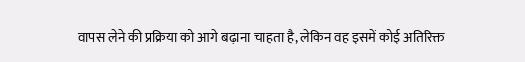वापस लेने की प्रक्रिया को आगे बढ़ाना चाहता है, लेकिन वह इसमें कोई अतिरिक्त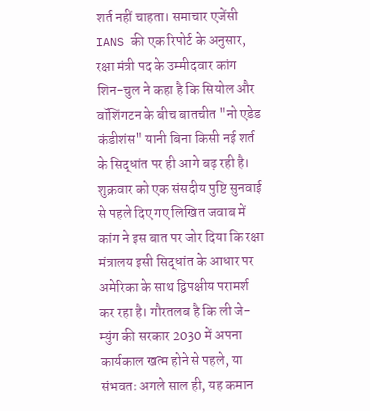शर्त नहीं चाहता। समाचार एजेंसी IANS की एक रिपोर्ट के अनुसार, रक्षा मंत्री पद के उम्मीदवार कांग शिन-चुल ने कहा है कि सियोल और वॉशिंगटन के बीच बातचीत "नो एडेड कंडीशंस" यानी बिना किसी नई शर्त के सिद्धांत पर ही आगे बढ़ रही है।
शुक्रवार को एक संसदीय पुष्टि सुनवाई से पहले दिए गए लिखित जवाब में कांग ने इस बात पर जोर दिया कि रक्षा मंत्रालय इसी सिद्धांत के आधार पर अमेरिका के साथ द्विपक्षीय परामर्श कर रहा है। गौरतलब है कि ली जे-म्युंग की सरकार 2030 में अपना कार्यकाल खत्म होने से पहले, या संभवतः अगले साल ही, यह कमान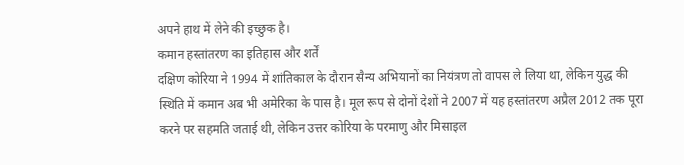अपने हाथ में लेने की इच्छुक है।
कमान हस्तांतरण का इतिहास और शर्तें
दक्षिण कोरिया ने 1994 में शांतिकाल के दौरान सैन्य अभियानों का नियंत्रण तो वापस ले लिया था, लेकिन युद्ध की स्थिति में कमान अब भी अमेरिका के पास है। मूल रूप से दोनों देशों ने 2007 में यह हस्तांतरण अप्रैल 2012 तक पूरा करने पर सहमति जताई थी, लेकिन उत्तर कोरिया के परमाणु और मिसाइल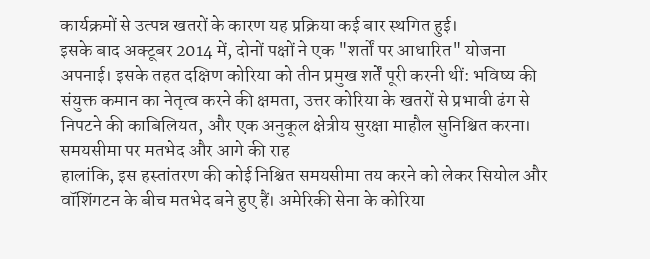कार्यक्रमों से उत्पन्न खतरों के कारण यह प्रक्रिया कई बार स्थगित हुई।
इसके बाद अक्टूबर 2014 में, दोनों पक्षों ने एक "शर्तों पर आधारित" योजना अपनाई। इसके तहत दक्षिण कोरिया को तीन प्रमुख शर्तें पूरी करनी थीं: भविष्य की संयुक्त कमान का नेतृत्व करने की क्षमता, उत्तर कोरिया के खतरों से प्रभावी ढंग से निपटने की काबिलियत, और एक अनुकूल क्षेत्रीय सुरक्षा माहौल सुनिश्चित करना।
समयसीमा पर मतभेद और आगे की राह
हालांकि, इस हस्तांतरण की कोई निश्चित समयसीमा तय करने को लेकर सियोल और वॉशिंगटन के बीच मतभेद बने हुए हैं। अमेरिकी सेना के कोरिया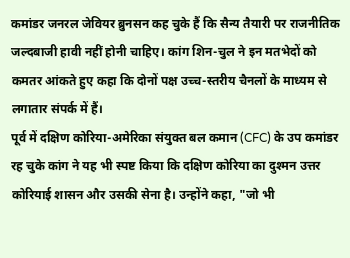कमांडर जनरल जेवियर ब्रुनसन कह चुके हैं कि सैन्य तैयारी पर राजनीतिक जल्दबाजी हावी नहीं होनी चाहिए। कांग शिन-चुल ने इन मतभेदों को कमतर आंकते हुए कहा कि दोनों पक्ष उच्च-स्तरीय चैनलों के माध्यम से लगातार संपर्क में हैं।
पूर्व में दक्षिण कोरिया-अमेरिका संयुक्त बल कमान (CFC) के उप कमांडर रह चुके कांग ने यह भी स्पष्ट किया कि दक्षिण कोरिया का दुश्मन उत्तर कोरियाई शासन और उसकी सेना है। उन्होंने कहा, "जो भी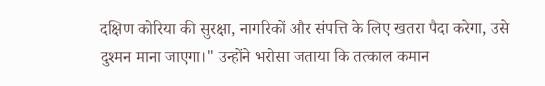दक्षिण कोरिया की सुरक्षा, नागरिकों और संपत्ति के लिए खतरा पैदा करेगा, उसे दुश्मन माना जाएगा।" उन्होंने भरोसा जताया कि तत्काल कमान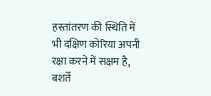हस्तांतरण की स्थिति में भी दक्षिण कोरिया अपनी रक्षा करने में सक्षम है, बशर्ते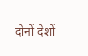दोनों देशों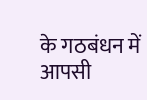के गठबंधन में आपसी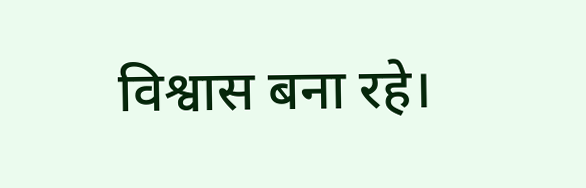विश्वास बना रहे।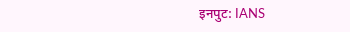इनपुट: IANS